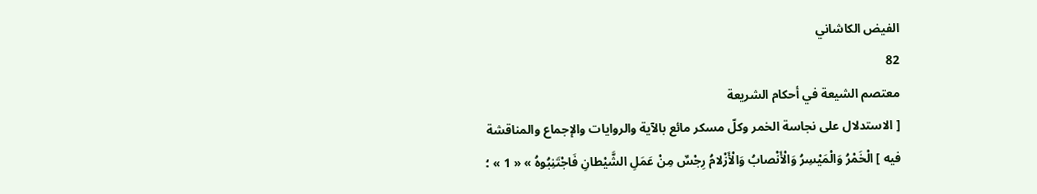الفيض الكاشاني
82
معتصم الشيعة في أحكام الشريعة
[ الاستدلال على نجاسة الخمر وكلّ مسكر مائع بالآية والروايات والإجماع والمناقشة فيه ] الْخَمْرُ وَالْمَيْسِرُ وَالْأَنْصابُ وَالْأَزْلامُ رِجْسٌ مِنْ عَمَلِ الشَّيْطانِ فَاجْتَنِبُوهُ » « 1 » ؛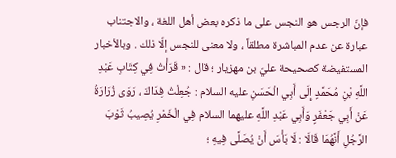فإنّ الرجس هو النجس على ما ذكره بعض أهل اللغة ، والاجتناب عبارة عن عدم المباشرة مطلقاً ، ولا معنى للنجس إلّا ذلك . وبالأخبار المستفيضة كصحيحة عليّ بن مهزيار ؛ قال : « قَرَأْتُ فِي كِتَابِ عَبْدِ اللَّهِ بْنِ مُحَمَّدٍ إِلَى أَبِي الْحَسَنِ عليه السلام : جُعِلْتُ فِدَاكَ ، رَوَى زُرَارَةُ عَنْ أَبِي جَعْفَرٍ وَأَبِي عَبْدِ اللَّهِ عليهما السلام فِي الْخَمْرِ يُصِيبُ ثَوْبَ الرَّجُلِ أَنَّهُمَا قَالَا : لَا بَأْسَ أَنْ يُصَلَّى فِيهِ ؛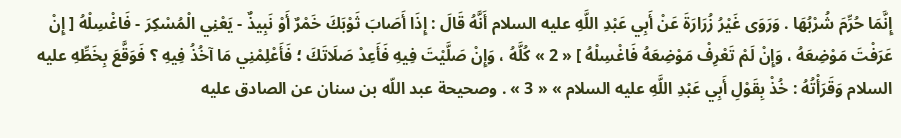إِنَّمَا حُرِّمَ شُرْبُهَا . وَرَوَى غَيْرُ زُرَارَةَ عَنْ أَبِي عَبْدِ اللَّهِ عليه السلام أَنَّهُ قَالَ : إِذَا أَصَابَ ثَوْبَكَ خَمْرٌ أَوْ نَبِيذٌ - يَعْنِي الْمُسْكِرَ - فَاغْسِلْهُ [ إِنْ عَرَفْتَ مَوْضِعَهُ ، وَإِنْ لَمْ تَعْرِفْ مَوْضِعَهُ فَاغْسِلْهُ ] « 2 » كُلَّهُ ، وَإِنْ صَلَّيْتَ فِيهِ فَأَعِدْ صَلَاتَكَ ؛ فَأَعْلِمْنِي مَا آخُذُ فِيهِ ؟ فَوَقَّعَ بِخَطِّهِ عليه السلام وَقَرَأْتُهُ : خُذْ بِقَوْلِ أَبِي عَبْدِ اللَّهِ عليه السلام » « 3 » . وصحيحة عبد اللّه بن سنان عن الصادق عليه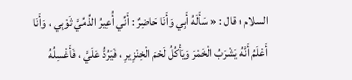السلام ؛ قال : « سَأَلَهُ أَبِي وَأَنَا حَاضِرٌ : أَنِّي أُعِيرُ الذِّمِّيَّ ثَوْبِي ، وَأَنَا أَعْلَمُ أَنَّهُ يَشْرَبُ الْخَمْرَ وَيَأْكُلُ لَحْمَ الْخِنْزِيرِ ، فَيَرُدُّ عَلَيَّ ، فَأَغْسِلُهُ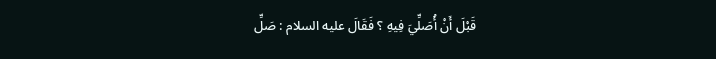قَبْلَ أَنْ أُصَلِّيَ فِيهِ ؟ فَقَالَ عليه السلام : صَلِّ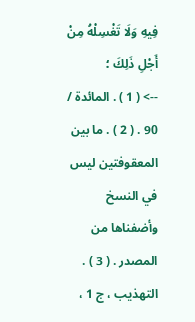فِيهِ وَلَا تَغْسِلْهُ مِنْ أَجْلِ ذَلِكَ ؛
--> ( 1 ) . المائدة / 90 . ( 2 ) . ما بين المعقوفتين ليس في النسخ وأضفناها من المصدر . ( 3 ) . التهذيب ، ج 1 ،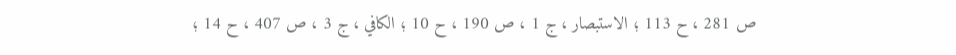ص 281 ، ح 113 ؛ الاستبصار ، ج 1 ، ص 190 ، ح 10 ؛ الكافي ، ج 3 ، ص 407 ، ح 14 ؛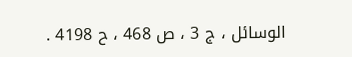الوسائل ، ج 3 ، ص 468 ، ح 4198 .